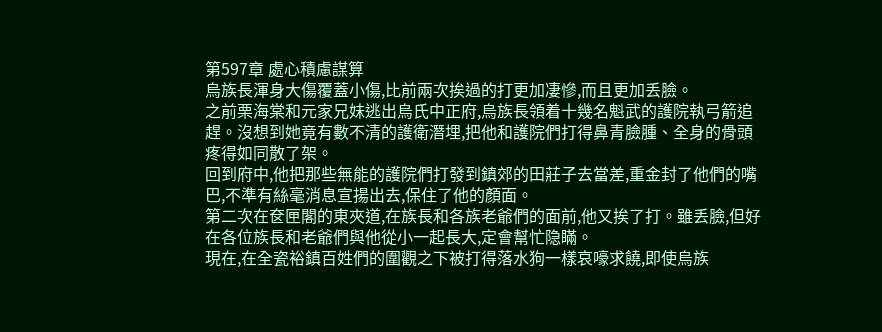第597章 處心積慮謀算
烏族長渾身大傷覆蓋小傷,比前兩次挨過的打更加凄慘,而且更加丢臉。
之前栗海棠和元家兄妹逃出烏氏中正府,烏族長領着十幾名魁武的護院執弓箭追趕。沒想到她竟有數不清的護衛潛埋,把他和護院們打得鼻青臉腫、全身的骨頭疼得如同散了架。
回到府中,他把那些無能的護院們打發到鎮郊的田莊子去當差,重金封了他們的嘴巴,不準有絲毫消息宣揚出去,保住了他的顏面。
第二次在奁匣閣的東夾道,在族長和各族老爺們的面前,他又挨了打。雖丢臉,但好在各位族長和老爺們與他從小一起長大,定會幫忙隐瞞。
現在,在全瓷裕鎮百姓們的圍觀之下被打得落水狗一樣哀嚎求饒,即使烏族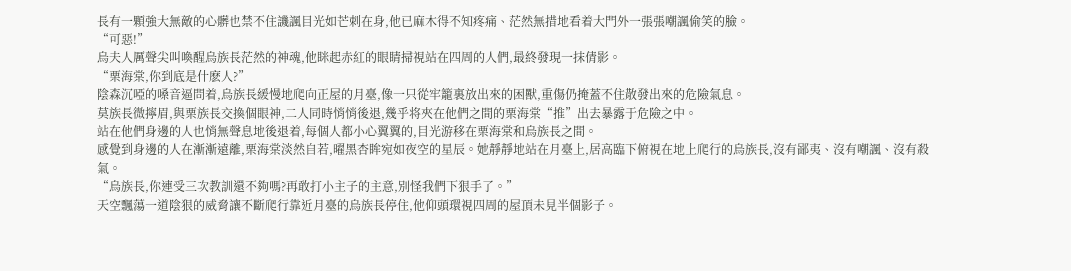長有一顆強大無敵的心髒也禁不住譏諷目光如芒刺在身,他已麻木得不知疼痛、茫然無措地看着大門外一張張嘲諷偷笑的臉。
“可惡!”
烏夫人厲聲尖叫喚醒烏族長茫然的神魂,他眯起赤紅的眼睛掃視站在四周的人們,最終發現一抹倩影。
“栗海棠,你到底是什麽人?”
陰森沉啞的嗓音逼問着,烏族長緩慢地爬向正屋的月臺,像一只從牢籠裏放出來的困獸,重傷仍掩蓋不住散發出來的危險氣息。
莫族長微擰眉,與栗族長交換個眼神,二人同時悄悄後退,幾乎将夾在他們之間的栗海棠“推”出去暴露于危險之中。
站在他們身邊的人也悄無聲息地後退着,每個人都小心翼翼的,目光游移在栗海棠和烏族長之間。
感覺到身邊的人在漸漸遠離,栗海棠淡然自若,曜黑杏眸宛如夜空的星辰。她靜靜地站在月臺上,居高臨下俯視在地上爬行的烏族長,沒有鄙夷、沒有嘲諷、沒有殺氣。
“烏族長,你連受三次教訓還不夠嗎?再敢打小主子的主意,別怪我們下狠手了。”
天空飄蕩一道陰狠的威脅讓不斷爬行靠近月臺的烏族長停住,他仰頭環視四周的屋頂未見半個影子。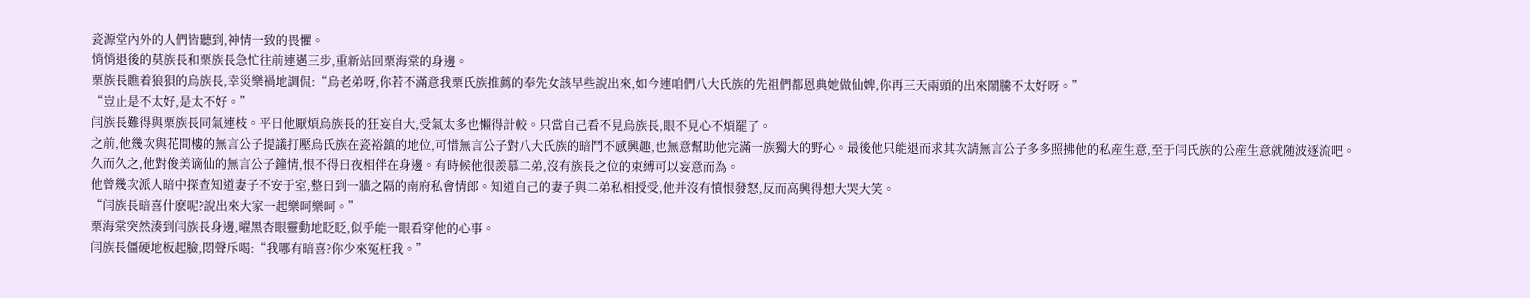瓷源堂內外的人們皆聽到,神情一致的畏懼。
悄悄退後的莫族長和栗族長急忙往前連邁三步,重新站回栗海棠的身邊。
栗族長瞧着狼狽的烏族長,幸災樂禍地調侃:“烏老弟呀,你若不滿意我栗氏族推薦的奉先女該早些說出來,如今連咱們八大氏族的先祖們都恩典她做仙婢,你再三天兩頭的出來鬧騰不太好呀。”
“豈止是不太好,是太不好。”
闫族長難得與栗族長同氣連枝。平日他厭煩烏族長的狂妄自大,受氣太多也懶得計較。只當自己看不見烏族長,眼不見心不煩罷了。
之前,他幾次與花間樓的無言公子提議打壓烏氏族在瓷裕鎮的地位,可惜無言公子對八大氏族的暗鬥不感興趣,也無意幫助他完滿一族獨大的野心。最後他只能退而求其次請無言公子多多照拂他的私産生意,至于闫氏族的公産生意就随波逐流吧。
久而久之,他對俊美谪仙的無言公子鐘情,恨不得日夜相伴在身邊。有時候他很羨慕二弟,沒有族長之位的束縛可以妄意而為。
他曾幾次派人暗中探查知道妻子不安于室,整日到一牆之隔的南府私會情郎。知道自己的妻子與二弟私相授受,他并沒有憤恨發怒,反而高興得想大哭大笑。
“闫族長暗喜什麽呢?說出來大家一起樂呵樂呵。”
栗海棠突然湊到闫族長身邊,曜黑杏眼靈動地眨眨,似乎能一眼看穿他的心事。
闫族長僵硬地板起臉,悶聲斥喝:“我哪有暗喜?你少來冤枉我。”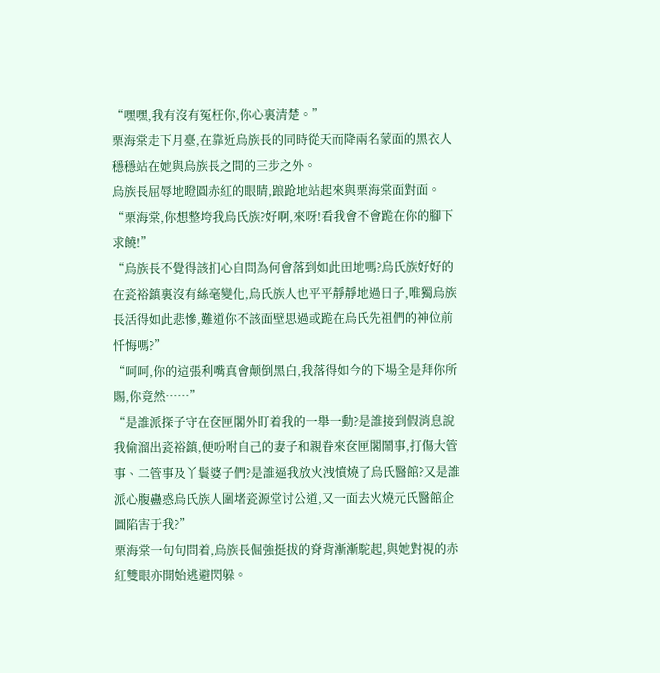“嘿嘿,我有沒有冤枉你,你心裏清楚。”
栗海棠走下月臺,在靠近烏族長的同時從天而降兩名蒙面的黑衣人穩穩站在她與烏族長之間的三步之外。
烏族長屈辱地瞪圓赤紅的眼睛,踉跄地站起來與栗海棠面對面。
“栗海棠,你想整垮我烏氏族?好啊,來呀!看我會不會跪在你的腳下求饒!”
“烏族長不覺得該扪心自問為何會落到如此田地嗎?烏氏族好好的在瓷裕鎮裏沒有絲毫變化,烏氏族人也平平靜靜地過日子,唯獨烏族長活得如此悲慘,難道你不該面壁思過或跪在烏氏先祖們的神位前忏悔嗎?”
“呵呵,你的這張利嘴真會颠倒黑白,我落得如今的下場全是拜你所賜,你竟然……”
“是誰派探子守在奁匣閣外盯着我的一舉一動?是誰接到假消息說我偷溜出瓷裕鎮,便吩咐自己的妻子和親眷來奁匣閣鬧事,打傷大管事、二管事及丫鬟婆子們?是誰逼我放火洩憤燒了烏氏醫館?又是誰派心腹蠱惑烏氏族人圍堵瓷源堂讨公道,又一面去火燒元氏醫館企圖陷害于我?”
栗海棠一句句問着,烏族長倔強挺拔的脊背漸漸駝起,與她對視的赤紅雙眼亦開始逃避閃躲。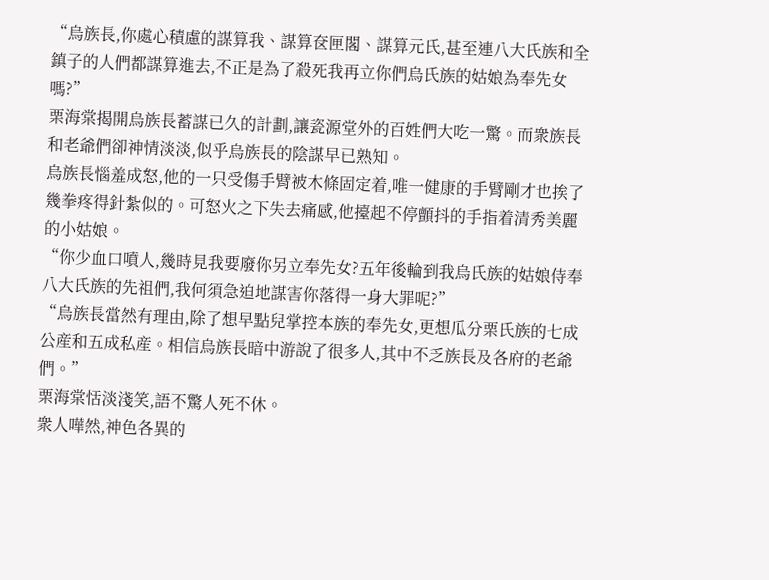“烏族長,你處心積慮的謀算我、謀算奁匣閣、謀算元氏,甚至連八大氏族和全鎮子的人們都謀算進去,不正是為了殺死我再立你們烏氏族的姑娘為奉先女嗎?”
栗海棠揭開烏族長蓄謀已久的計劃,讓瓷源堂外的百姓們大吃一驚。而衆族長和老爺們卻神情淡淡,似乎烏族長的陰謀早已熟知。
烏族長惱羞成怒,他的一只受傷手臂被木條固定着,唯一健康的手臂剛才也挨了幾拳疼得針紮似的。可怒火之下失去痛感,他擡起不停顫抖的手指着清秀美麗的小姑娘。
“你少血口噴人,幾時見我要廢你另立奉先女?五年後輪到我烏氏族的姑娘侍奉八大氏族的先祖們,我何須急迫地謀害你落得一身大罪呢?”
“烏族長當然有理由,除了想早點兒掌控本族的奉先女,更想瓜分栗氏族的七成公産和五成私産。相信烏族長暗中游說了很多人,其中不乏族長及各府的老爺們。”
栗海棠恬淡淺笑,語不驚人死不休。
衆人嘩然,神色各異的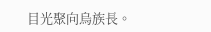目光聚向烏族長。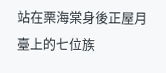站在栗海棠身後正屋月臺上的七位族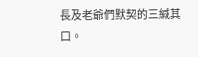長及老爺們默契的三緘其口。